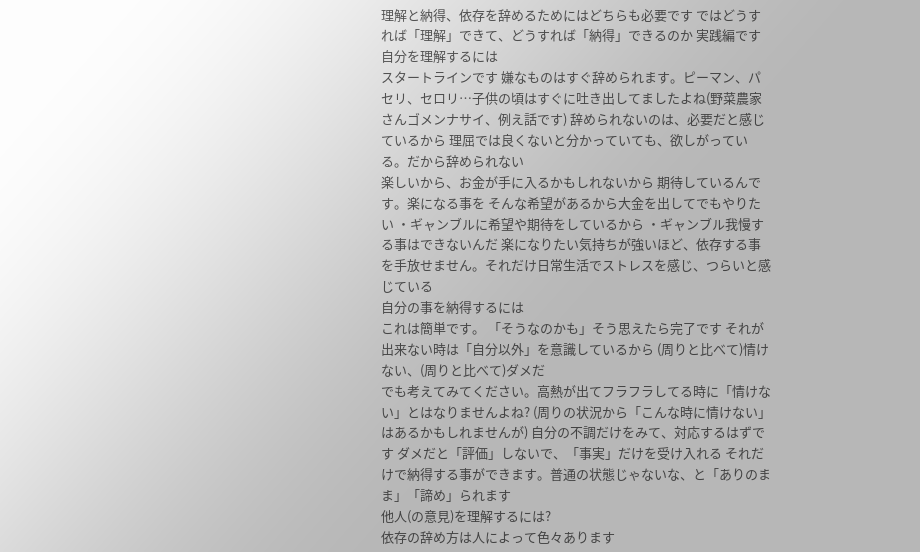理解と納得、依存を辞めるためにはどちらも必要です ではどうすれば「理解」できて、どうすれば「納得」できるのか 実践編です
自分を理解するには
スタートラインです 嫌なものはすぐ辞められます。ピーマン、パセリ、セロリ…子供の頃はすぐに吐き出してましたよね(野菜農家さんゴメンナサイ、例え話です) 辞められないのは、必要だと感じているから 理屈では良くないと分かっていても、欲しがっている。だから辞められない
楽しいから、お金が手に入るかもしれないから 期待しているんです。楽になる事を そんな希望があるから大金を出してでもやりたい ・ギャンブルに希望や期待をしているから ・ギャンブル我慢する事はできないんだ 楽になりたい気持ちが強いほど、依存する事を手放せません。それだけ日常生活でストレスを感じ、つらいと感じている
自分の事を納得するには
これは簡単です。 「そうなのかも」そう思えたら完了です それが出来ない時は「自分以外」を意識しているから (周りと比べて)情けない、(周りと比べて)ダメだ
でも考えてみてください。高熱が出てフラフラしてる時に「情けない」とはなりませんよね? (周りの状況から「こんな時に情けない」はあるかもしれませんが) 自分の不調だけをみて、対応するはずです ダメだと「評価」しないで、「事実」だけを受け入れる それだけで納得する事ができます。普通の状態じゃないな、と「ありのまま」「諦め」られます
他人(の意見)を理解するには?
依存の辞め方は人によって色々あります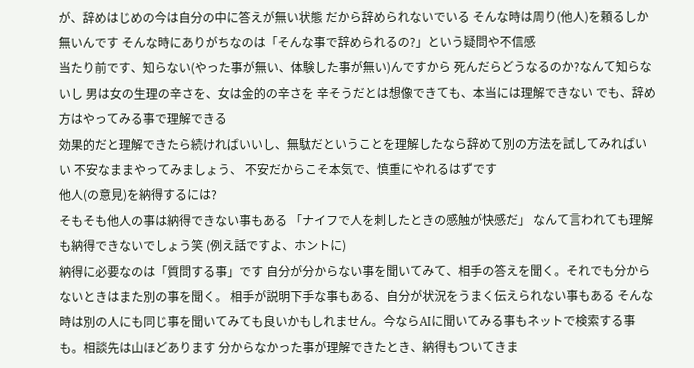が、辞めはじめの今は自分の中に答えが無い状態 だから辞められないでいる そんな時は周り(他人)を頼るしか無いんです そんな時にありがちなのは「そんな事で辞められるの?」という疑問や不信感
当たり前です、知らない(やった事が無い、体験した事が無い)んですから 死んだらどうなるのか?なんて知らないし 男は女の生理の辛さを、女は金的の辛さを 辛そうだとは想像できても、本当には理解できない でも、辞め方はやってみる事で理解できる
効果的だと理解できたら続ければいいし、無駄だということを理解したなら辞めて別の方法を試してみればいい 不安なままやってみましょう、 不安だからこそ本気で、慎重にやれるはずです
他人(の意見)を納得するには?
そもそも他人の事は納得できない事もある 「ナイフで人を刺したときの感触が快感だ」 なんて言われても理解も納得できないでしょう笑 (例え話ですよ、ホントに)
納得に必要なのは「質問する事」です 自分が分からない事を聞いてみて、相手の答えを聞く。それでも分からないときはまた別の事を聞く。 相手が説明下手な事もある、自分が状況をうまく伝えられない事もある そんな時は別の人にも同じ事を聞いてみても良いかもしれません。今ならAIに聞いてみる事もネットで検索する事も。相談先は山ほどあります 分からなかった事が理解できたとき、納得もついてきま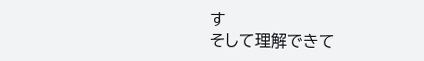す
そして理解できて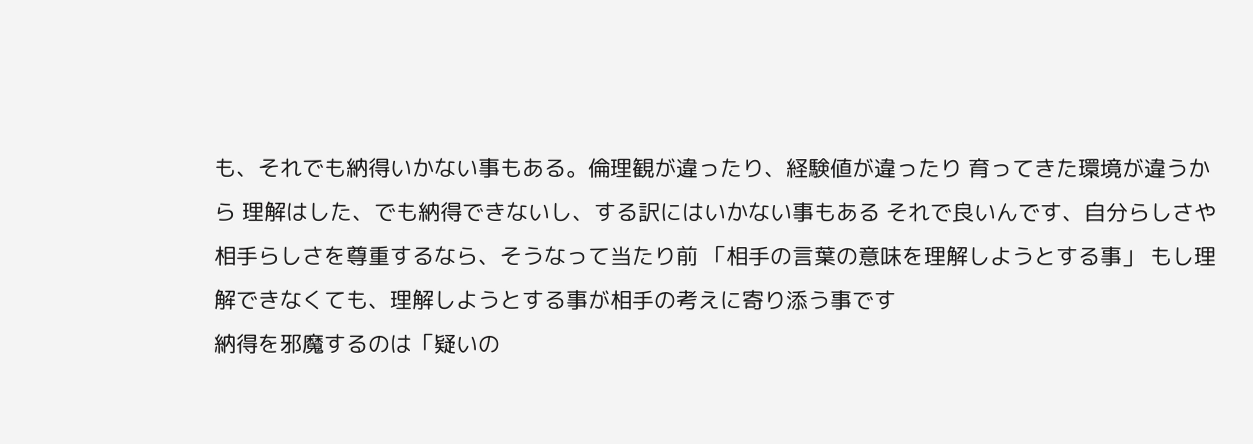も、それでも納得いかない事もある。倫理観が違ったり、経験値が違ったり 育ってきた環境が違うから 理解はした、でも納得できないし、する訳にはいかない事もある それで良いんです、自分らしさや相手らしさを尊重するなら、そうなって当たり前 「相手の言葉の意味を理解しようとする事」 もし理解できなくても、理解しようとする事が相手の考えに寄り添う事です
納得を邪魔するのは「疑いの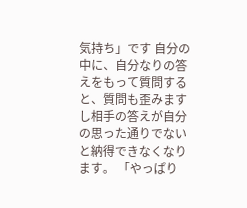気持ち」です 自分の中に、自分なりの答えをもって質問すると、質問も歪みますし相手の答えが自分の思った通りでないと納得できなくなります。 「やっぱり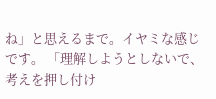ね」と思えるまで。イヤミな感じです。 「理解しようとしないで、考えを押し付け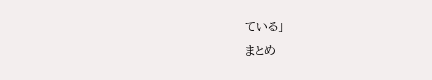ている」
まとめ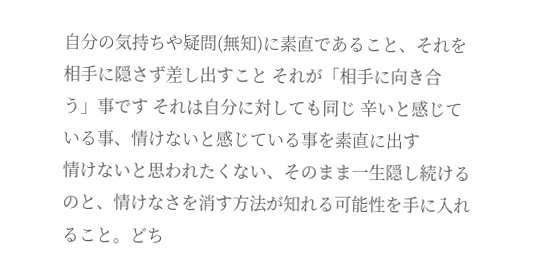自分の気持ちや疑問(無知)に素直であること、それを相手に隠さず差し出すこと それが「相手に向き合う」事です それは自分に対しても同じ 辛いと感じている事、情けないと感じている事を素直に出す
情けないと思われたくない、そのまま一生隠し続けるのと、情けなさを消す方法が知れる可能性を手に入れること。どち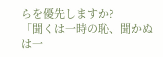らを優先しますか?
「聞くは一時の恥、聞かぬは一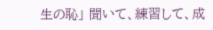生の恥」 聞いて、練習して、成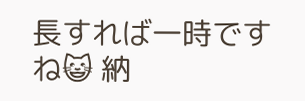長すれば一時ですね😺 納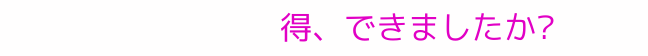得、できましたか?